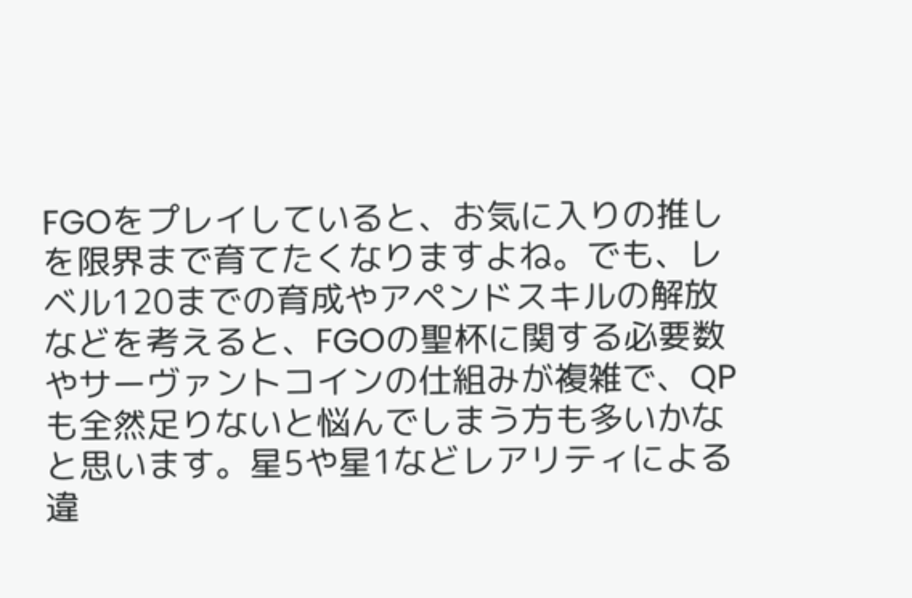FGOをプレイしていると、お気に入りの推しを限界まで育てたくなりますよね。でも、レベル120までの育成やアペンドスキルの解放などを考えると、FGOの聖杯に関する必要数やサーヴァントコインの仕組みが複雑で、QPも全然足りないと悩んでしまう方も多いかなと思います。星5や星1などレアリティによる違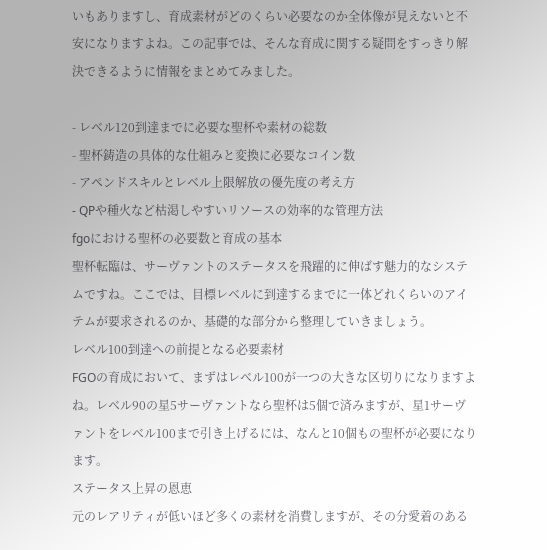いもありますし、育成素材がどのくらい必要なのか全体像が見えないと不安になりますよね。この記事では、そんな育成に関する疑問をすっきり解決できるように情報をまとめてみました。

- レベル120到達までに必要な聖杯や素材の総数
- 聖杯鋳造の具体的な仕組みと変換に必要なコイン数
- アペンドスキルとレベル上限解放の優先度の考え方
- QPや種火など枯渇しやすいリソースの効率的な管理方法
fgoにおける聖杯の必要数と育成の基本
聖杯転臨は、サーヴァントのステータスを飛躍的に伸ばす魅力的なシステムですね。ここでは、目標レベルに到達するまでに一体どれくらいのアイテムが要求されるのか、基礎的な部分から整理していきましょう。
レベル100到達への前提となる必要素材
FGOの育成において、まずはレベル100が一つの大きな区切りになりますよね。レベル90の星5サーヴァントなら聖杯は5個で済みますが、星1サーヴァントをレベル100まで引き上げるには、なんと10個もの聖杯が必要になります。
ステータス上昇の恩恵
元のレアリティが低いほど多くの素材を消費しますが、その分愛着のある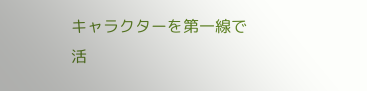キャラクターを第一線で活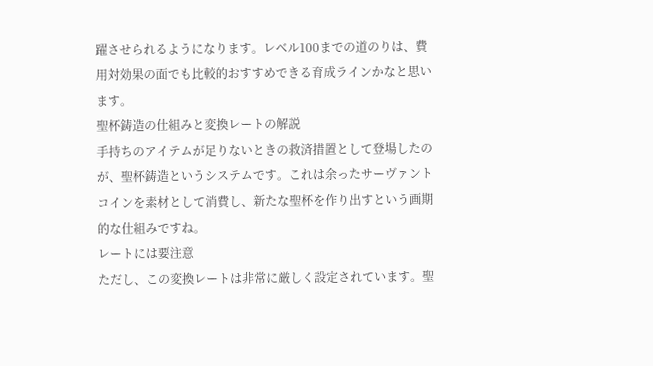躍させられるようになります。レベル100までの道のりは、費用対効果の面でも比較的おすすめできる育成ラインかなと思います。
聖杯鋳造の仕組みと変換レートの解説
手持ちのアイテムが足りないときの救済措置として登場したのが、聖杯鋳造というシステムです。これは余ったサーヴァントコインを素材として消費し、新たな聖杯を作り出すという画期的な仕組みですね。
レートには要注意
ただし、この変換レートは非常に厳しく設定されています。聖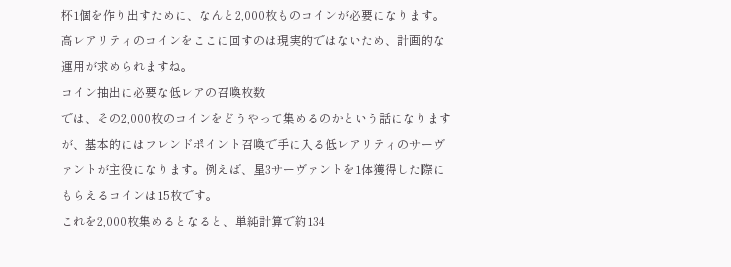杯1個を作り出すために、なんと2,000枚ものコインが必要になります。高レアリティのコインをここに回すのは現実的ではないため、計画的な運用が求められますね。
コイン抽出に必要な低レアの召喚枚数
では、その2,000枚のコインをどうやって集めるのかという話になりますが、基本的にはフレンドポイント召喚で手に入る低レアリティのサーヴァントが主役になります。例えば、星3サーヴァントを1体獲得した際にもらえるコインは15枚です。
これを2,000枚集めるとなると、単純計算で約134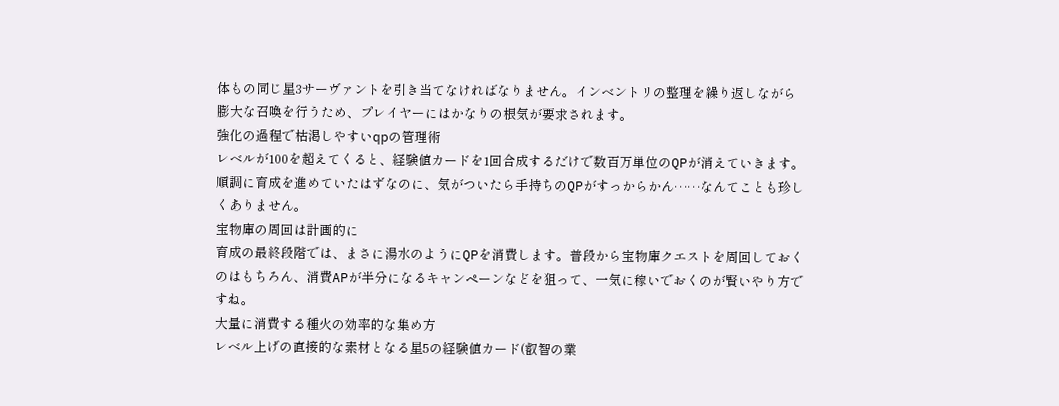体もの同じ星3サーヴァントを引き当てなければなりません。インベントリの整理を繰り返しながら膨大な召喚を行うため、プレイヤーにはかなりの根気が要求されます。
強化の過程で枯渇しやすいqpの管理術
レベルが100を超えてくると、経験値カードを1回合成するだけで数百万単位のQPが消えていきます。順調に育成を進めていたはずなのに、気がついたら手持ちのQPがすっからかん……なんてことも珍しくありません。
宝物庫の周回は計画的に
育成の最終段階では、まさに湯水のようにQPを消費します。普段から宝物庫クエストを周回しておくのはもちろん、消費APが半分になるキャンペーンなどを狙って、一気に稼いでおくのが賢いやり方ですね。
大量に消費する種火の効率的な集め方
レベル上げの直接的な素材となる星5の経験値カード(叡智の業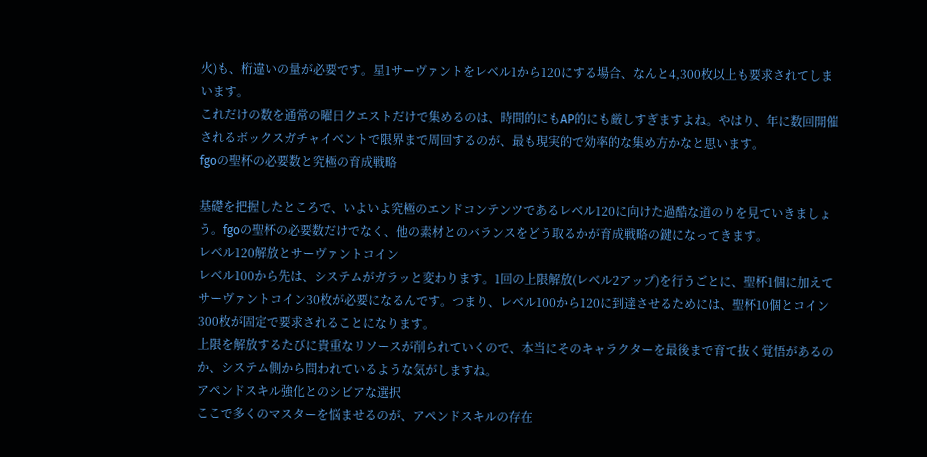火)も、桁違いの量が必要です。星1サーヴァントをレベル1から120にする場合、なんと4,300枚以上も要求されてしまいます。
これだけの数を通常の曜日クエストだけで集めるのは、時間的にもAP的にも厳しすぎますよね。やはり、年に数回開催されるボックスガチャイベントで限界まで周回するのが、最も現実的で効率的な集め方かなと思います。
fgoの聖杯の必要数と究極の育成戦略

基礎を把握したところで、いよいよ究極のエンドコンテンツであるレベル120に向けた過酷な道のりを見ていきましょう。fgoの聖杯の必要数だけでなく、他の素材とのバランスをどう取るかが育成戦略の鍵になってきます。
レベル120解放とサーヴァントコイン
レベル100から先は、システムがガラッと変わります。1回の上限解放(レベル2アップ)を行うごとに、聖杯1個に加えてサーヴァントコイン30枚が必要になるんです。つまり、レベル100から120に到達させるためには、聖杯10個とコイン300枚が固定で要求されることになります。
上限を解放するたびに貴重なリソースが削られていくので、本当にそのキャラクターを最後まで育て抜く覚悟があるのか、システム側から問われているような気がしますね。
アペンドスキル強化とのシビアな選択
ここで多くのマスターを悩ませるのが、アペンドスキルの存在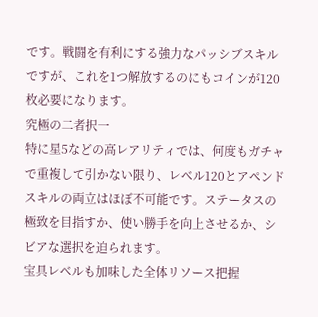です。戦闘を有利にする強力なパッシブスキルですが、これを1つ解放するのにもコインが120枚必要になります。
究極の二者択一
特に星5などの高レアリティでは、何度もガチャで重複して引かない限り、レベル120とアペンドスキルの両立はほぼ不可能です。ステータスの極致を目指すか、使い勝手を向上させるか、シビアな選択を迫られます。
宝具レベルも加味した全体リソース把握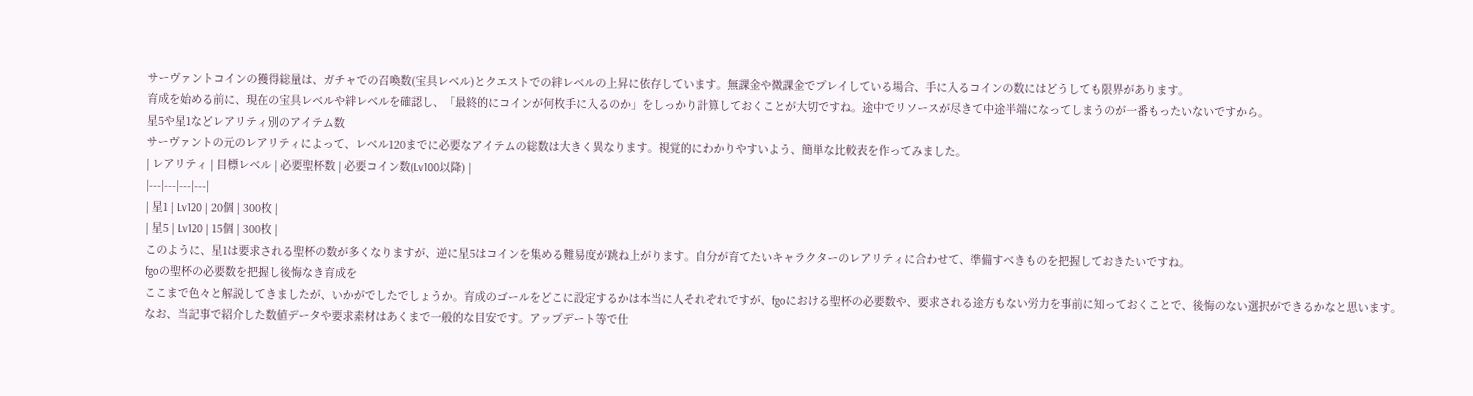サーヴァントコインの獲得総量は、ガチャでの召喚数(宝具レベル)とクエストでの絆レベルの上昇に依存しています。無課金や微課金でプレイしている場合、手に入るコインの数にはどうしても限界があります。
育成を始める前に、現在の宝具レベルや絆レベルを確認し、「最終的にコインが何枚手に入るのか」をしっかり計算しておくことが大切ですね。途中でリソースが尽きて中途半端になってしまうのが一番もったいないですから。
星5や星1などレアリティ別のアイテム数
サーヴァントの元のレアリティによって、レベル120までに必要なアイテムの総数は大きく異なります。視覚的にわかりやすいよう、簡単な比較表を作ってみました。
| レアリティ | 目標レベル | 必要聖杯数 | 必要コイン数(Lv100以降) |
|---|---|---|---|
| 星1 | Lv120 | 20個 | 300枚 |
| 星5 | Lv120 | 15個 | 300枚 |
このように、星1は要求される聖杯の数が多くなりますが、逆に星5はコインを集める難易度が跳ね上がります。自分が育てたいキャラクターのレアリティに合わせて、準備すべきものを把握しておきたいですね。
fgoの聖杯の必要数を把握し後悔なき育成を
ここまで色々と解説してきましたが、いかがでしたでしょうか。育成のゴールをどこに設定するかは本当に人それぞれですが、fgoにおける聖杯の必要数や、要求される途方もない労力を事前に知っておくことで、後悔のない選択ができるかなと思います。
なお、当記事で紹介した数値データや要求素材はあくまで一般的な目安です。アップデート等で仕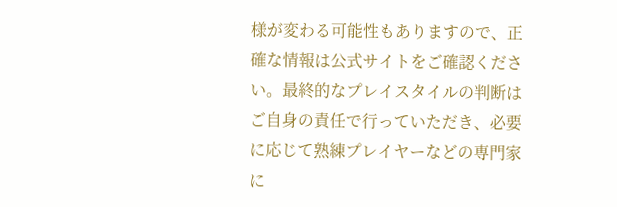様が変わる可能性もありますので、正確な情報は公式サイトをご確認ください。最終的なプレイスタイルの判断はご自身の責任で行っていただき、必要に応じて熟練プレイヤーなどの専門家に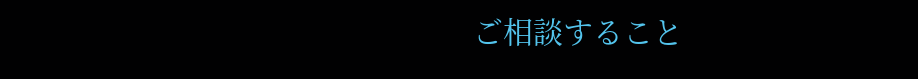ご相談すること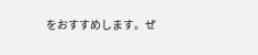をおすすめします。ぜ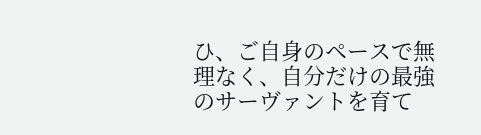ひ、ご自身のペースで無理なく、自分だけの最強のサーヴァントを育て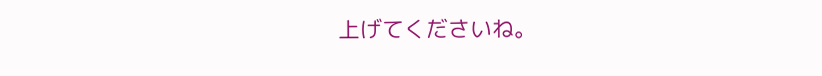上げてくださいね。